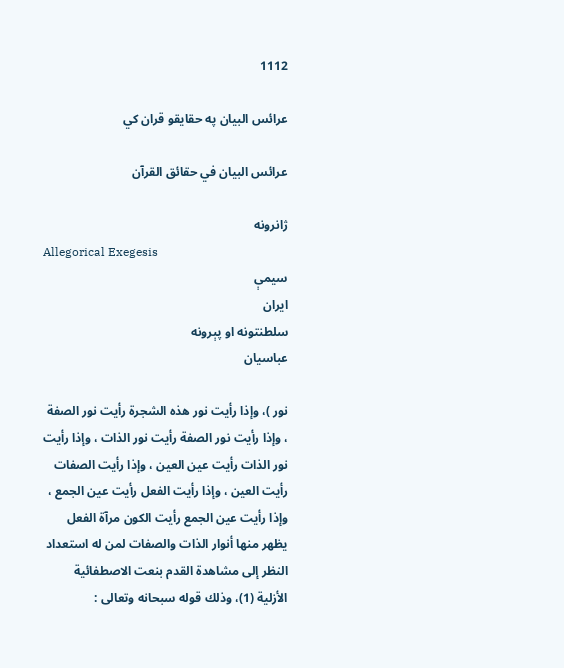1112

عرائس البیان په حقایقو قران کي

عرائس البيان في حقائق القرآن

ژانرونه
Allegorical Exegesis
سیمې
ایران
سلطنتونه او پېرونه
عباسيان

نور )، وإذا رأيت نور هذه الشجرة رأيت نور الصفة ، وإذا رأيت نور الصفة رأيت نور الذات ، وإذا رأيت نور الذات رأيت عين العين ، وإذا رأيت الصفات رأيت العين ، وإذا رأيت الفعل رأيت عين الجمع ، وإذا رأيت عين الجمع رأيت الكون مرآة الفعل يظهر منها أنوار الذات والصفات لمن له استعداد النظر إلى مشاهدة القدم بنعت الاصطفائية الأزلية (1)، وذلك قوله سبحانه وتعالى :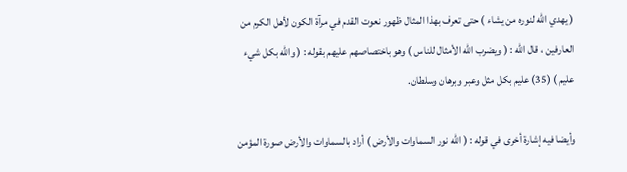( يهدي الله لنوره من يشاء ) حتى تعرف بهذا المثال ظهور نعوت القدم في مرآة الكون لأهل الكرم من العارفين ، قال الله : ( ويضرب الله الأمثال للناس ) وهو باختصاصهم عليهم بقوله : ( والله بكل شيء عليم ) (35) عليم بكل مثل وعبر وبرهان وسلطان.

وأيضا فيه إشارة أخرى في قوله : ( الله نور السماوات والأرض ) أراد بالسماوات والأرض صورة المؤمن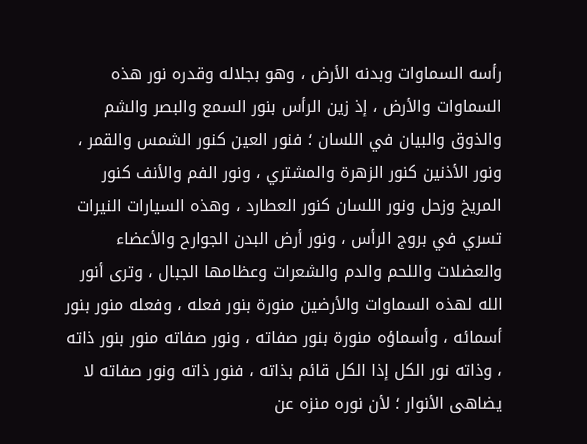رأسه السماوات وبدنه الأرض ، وهو بجلاله وقدره نور هذه السماوات والأرض ، إذ زين الرأس بنور السمع والبصر والشم والذوق والبيان في اللسان ؛ فنور العين كنور الشمس والقمر ، ونور الأذنين كنور الزهرة والمشتري ، ونور الفم والأنف كنور المريخ وزحل ونور اللسان كنور العطارد ، وهذه السيارات النيرات تسري في بروج الرأس ، ونور أرض البدن الجوارح والأعضاء والعضلات واللحم والدم والشعرات وعظامها الجبال ، وترى أنور الله لهذه السماوات والأرضين منورة بنور فعله ، وفعله منور بنور أسمائه ، وأسماؤه منورة بنور صفاته ، ونور صفاته منور بنور ذاته ، وذاته نور الكل إذا الكل قائم بذاته ، فنور ذاته ونور صفاته لا يضاهى الأنوار ؛ لأن نوره منزه عن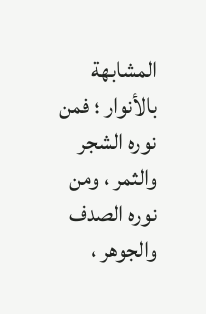المشابهة بالأنوار ؛ فمن نوره الشجر والثمر ، ومن نوره الصدف والجوهر ،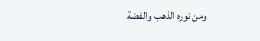ومن نوره الذهب والفضة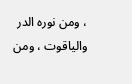، ومن نوره الدر والياقوت ، ومن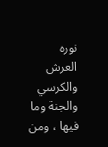نوره العرش والكرسي والجنة وما فيها ، ومن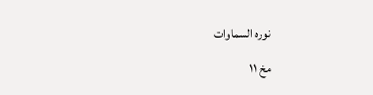نوره السماوات

مخ ۱۱